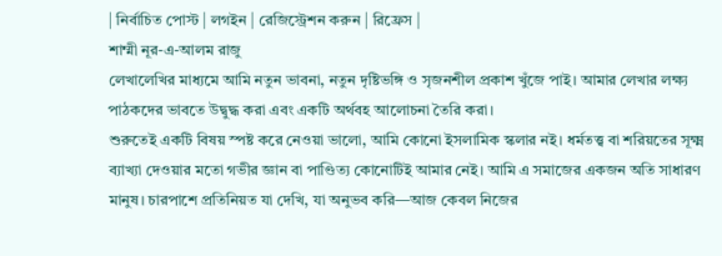| নির্বাচিত পোস্ট | লগইন | রেজিস্ট্রেশন করুন | রিফ্রেস |
শাম্মী নূর-এ-আলম রাজু
লেখালেখির মাধ্যমে আমি নতুন ভাবনা, নতুন দৃষ্টিভঙ্গি ও সৃজনশীল প্রকাশ খুঁজে পাই। আমার লেখার লক্ষ্য পাঠকদের ভাবতে উদ্বুদ্ধ করা এবং একটি অর্থবহ আলোচনা তৈরি করা।
শুরুতেই একটি বিষয় স্পষ্ট করে নেওয়া ভালো, আমি কোনো ইসলামিক স্কলার নই। ধর্মতত্ত্ব বা শরিয়তের সূক্ষ্ম ব্যাখ্যা দেওয়ার মতো গভীর জ্ঞান বা পাণ্ডিত্য কোনোটিই আমার নেই। আমি এ সমাজের একজন অতি সাধারণ মানুষ। চারপাশে প্রতিনিয়ত যা দেখি, যা অনুভব করি—আজ কেবল নিজের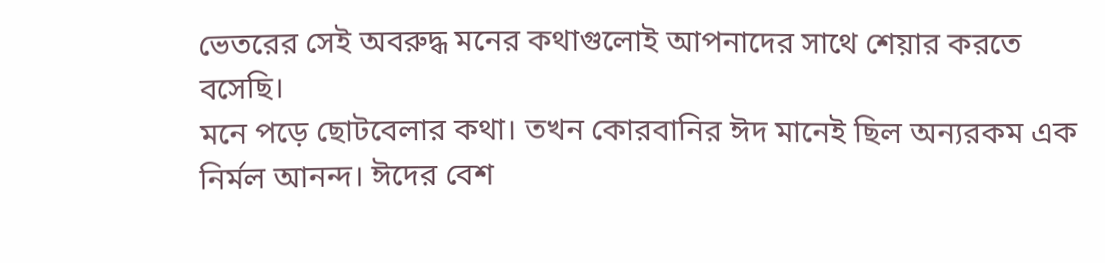ভেতরের সেই অবরুদ্ধ মনের কথাগুলোই আপনাদের সাথে শেয়ার করতে বসেছি।
মনে পড়ে ছোটবেলার কথা। তখন কোরবানির ঈদ মানেই ছিল অন্যরকম এক নির্মল আনন্দ। ঈদের বেশ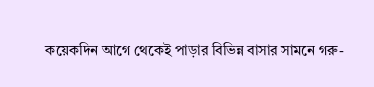কয়েকদিন আগে থেকেই পাড়ার বিভিন্ন বাসার সামনে গরু-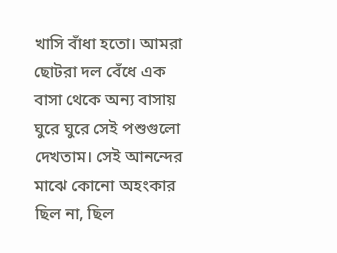খাসি বাঁধা হতো। আমরা ছোটরা দল বেঁধে এক বাসা থেকে অন্য বাসায় ঘুরে ঘুরে সেই পশুগুলো দেখতাম। সেই আনন্দের মাঝে কোনো অহংকার ছিল না, ছিল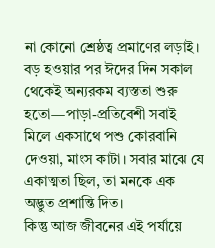না কোনো শ্রেষ্ঠত্ব প্রমাণের লড়াই। বড় হওয়ার পর ঈদের দিন সকাল থেকেই অন্যরকম ব্যস্ততা শুরু হতো—পাড়া-প্রতিবেশী সবাই মিলে একসাথে পশু কোরবানি দেওয়া, মাংস কাটা। সবার মাঝে যে একাত্মতা ছিল, তা মনকে এক অদ্ভুত প্রশান্তি দিত।
কিন্তু আজ জীবনের এই পর্যায়ে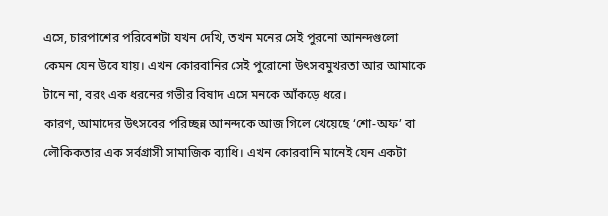এসে, চারপাশের পরিবেশটা যখন দেখি, তখন মনের সেই পুরনো আনন্দগুলো কেমন যেন উবে যায়। এখন কোরবানির সেই পুরোনো উৎসবমুখরতা আর আমাকে টানে না, বরং এক ধরনের গভীর বিষাদ এসে মনকে আঁকড়ে ধরে।
কারণ, আমাদের উৎসবের পরিচ্ছন্ন আনন্দকে আজ গিলে খেয়েছে ‘শো-অফ’ বা লৌকিকতার এক সর্বগ্রাসী সামাজিক ব্যাধি। এখন কোরবানি মানেই যেন একটা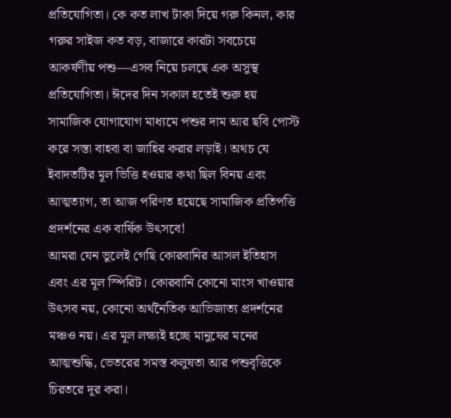প্রতিযোগিতা। কে কত লাখ টাকা দিয়ে গরু কিনল, কার গরুর সাইজ কত বড়, বাজারে কারটা সবচেয়ে আকর্ষণীয় পশু—এসব নিয়ে চলছে এক অসুস্থ প্রতিযোগিতা। ঈদের দিন সকাল হতেই শুরু হয় সামাজিক যোগাযোগ মাধ্যমে পশুর দাম আর ছবি পোস্ট করে সস্তা বাহবা বা জাহির করার লড়াই। অথচ যে ইবাদতটির মূল ভিত্তি হওয়ার কথা ছিল বিনয় এবং আত্মত্যাগ, তা আজ পরিণত হয়েছে সামাজিক প্রতিপত্তি প্রদর্শনের এক বার্ষিক উৎসবে!
আমরা যেন ভুলেই গেছি কোরবানির আসল ইতিহাস এবং এর মূল স্পিরিট। কোরবানি কোনো মাংস খাওয়ার উৎসব নয়, কোনো অর্থনৈতিক আভিজাত্য প্রদর্শনের মঞ্চও নয়। এর মূল লক্ষ্যই হচ্ছে মানুষের মনের আত্মশুদ্ধি, ভেতরের সমস্ত কলুষতা আর পশুবৃত্তিকে চিরতরে দূর করা।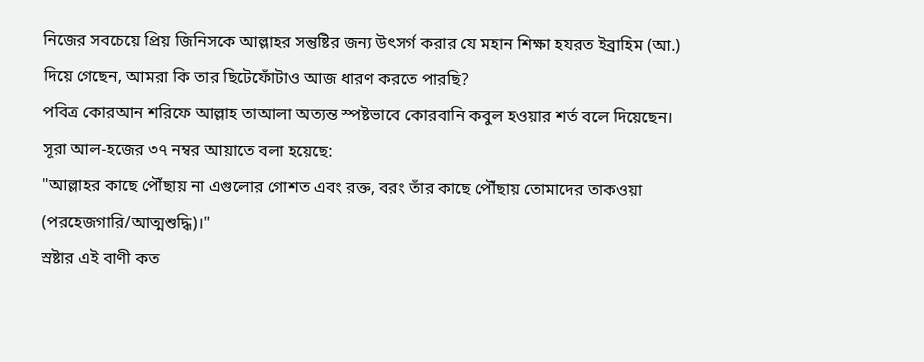নিজের সবচেয়ে প্রিয় জিনিসকে আল্লাহর সন্তুষ্টির জন্য উৎসর্গ করার যে মহান শিক্ষা হযরত ইব্রাহিম (আ.) দিয়ে গেছেন, আমরা কি তার ছিটেফোঁটাও আজ ধারণ করতে পারছি?
পবিত্র কোরআন শরিফে আল্লাহ তাআলা অত্যন্ত স্পষ্টভাবে কোরবানি কবুল হওয়ার শর্ত বলে দিয়েছেন। সূরা আল-হজের ৩৭ নম্বর আয়াতে বলা হয়েছে:
"আল্লাহর কাছে পৌঁছায় না এগুলোর গোশত এবং রক্ত, বরং তাঁর কাছে পৌঁছায় তোমাদের তাকওয়া (পরহেজগারি/আত্মশুদ্ধি)।"
স্রষ্টার এই বাণী কত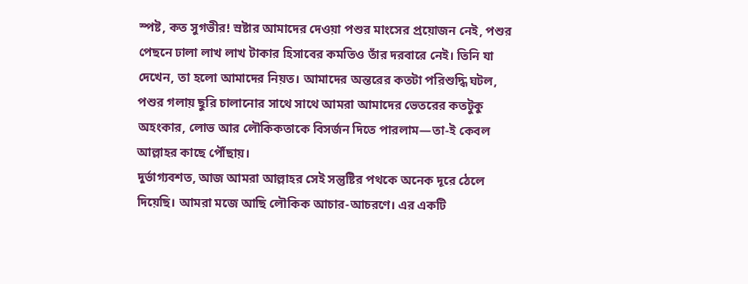স্পষ্ট, কত সুগভীর! স্রষ্টার আমাদের দেওয়া পশুর মাংসের প্রয়োজন নেই, পশুর পেছনে ঢালা লাখ লাখ টাকার হিসাবের কমতিও তাঁর দরবারে নেই। তিনি যা দেখেন, তা হলো আমাদের নিয়ত। আমাদের অন্তরের কতটা পরিশুদ্ধি ঘটল, পশুর গলায় ছুরি চালানোর সাথে সাথে আমরা আমাদের ভেতরের কতটুকু অহংকার, লোভ আর লৌকিকতাকে বিসর্জন দিতে পারলাম—তা-ই কেবল আল্লাহর কাছে পৌঁছায়।
দুর্ভাগ্যবশত, আজ আমরা আল্লাহর সেই সন্তুষ্টির পথকে অনেক দূরে ঠেলে দিয়েছি। আমরা মজে আছি লৌকিক আচার-আচরণে। এর একটি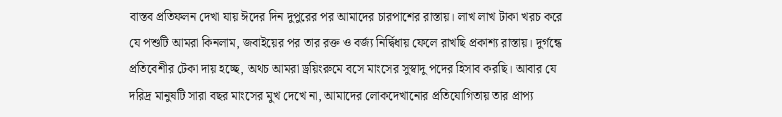বাস্তব প্রতিফলন দেখা যায় ঈদের দিন দুপুরের পর আমাদের চারপাশের রাস্তায়। লাখ লাখ টাকা খরচ করে যে পশুটি আমরা কিনলাম, জবাইয়ের পর তার রক্ত ও বর্জ্য নির্দ্বিধায় ফেলে রাখছি প্রকাশ্য রাস্তায়। দুর্গন্ধে প্রতিবেশীর টেকা দায় হচ্ছে, অথচ আমরা ড্রয়িংরুমে বসে মাংসের সুস্বাদু পদের হিসাব করছি। আবার যে দরিদ্র মানুষটি সারা বছর মাংসের মুখ দেখে না, আমাদের লোকদেখানোর প্রতিযোগিতায় তার প্রাপ্য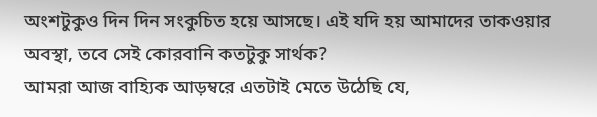অংশটুকুও দিন দিন সংকুচিত হয়ে আসছে। এই যদি হয় আমাদের তাকওয়ার অবস্থা, তবে সেই কোরবানি কতটুকু সার্থক?
আমরা আজ বাহ্যিক আড়ম্বরে এতটাই মেতে উঠেছি যে,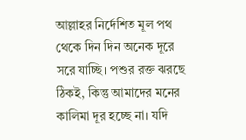আল্লাহর নির্দেশিত মূল পথ থেকে দিন দিন অনেক দূরে সরে যাচ্ছি। পশুর রক্ত ঝরছে ঠিকই, কিন্তু আমাদের মনের কালিমা দূর হচ্ছে না। যদি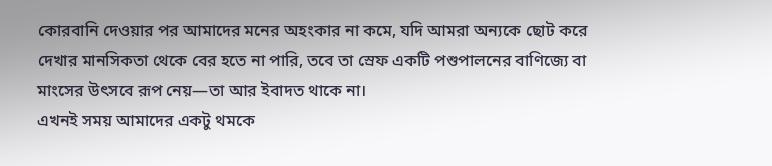কোরবানি দেওয়ার পর আমাদের মনের অহংকার না কমে, যদি আমরা অন্যকে ছোট করে দেখার মানসিকতা থেকে বের হতে না পারি, তবে তা স্রেফ একটি পশুপালনের বাণিজ্যে বা মাংসের উৎসবে রূপ নেয়—তা আর ইবাদত থাকে না।
এখনই সময় আমাদের একটু থমকে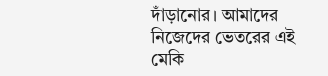দাঁড়ানোর। আমাদের নিজেদের ভেতরের এই মেকি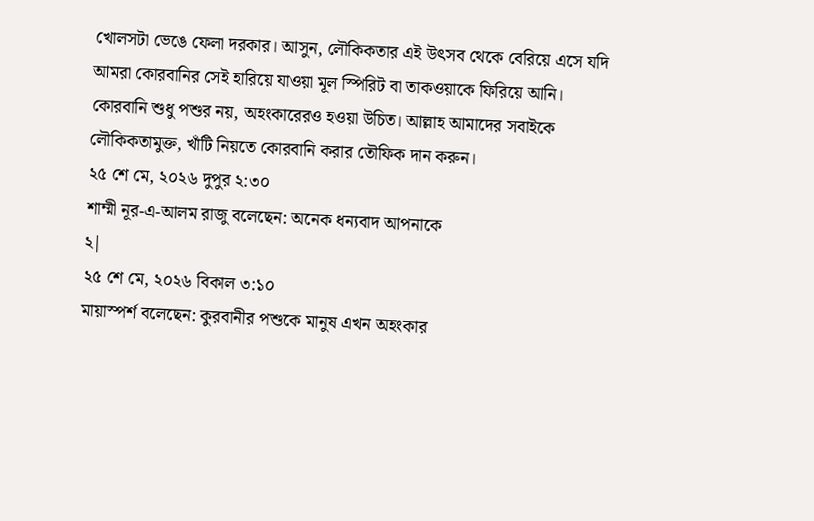খোলসটা ভেঙে ফেলা দরকার। আসুন, লৌকিকতার এই উৎসব থেকে বেরিয়ে এসে যদি আমরা কোরবানির সেই হারিয়ে যাওয়া মূল স্পিরিট বা তাকওয়াকে ফিরিয়ে আনি।
কোরবানি শুধু পশুর নয়, অহংকারেরও হওয়া উচিত। আল্লাহ আমাদের সবাইকে লৌকিকতামুক্ত, খাঁটি নিয়তে কোরবানি করার তৌফিক দান করুন।
২৫ শে মে, ২০২৬ দুপুর ২:৩০
শাম্মী নূর-এ-আলম রাজু বলেছেন: অনেক ধন্যবাদ আপনাকে
২|
২৫ শে মে, ২০২৬ বিকাল ৩:১০
মায়াস্পর্শ বলেছেন: কুরবানীর পশুকে মানুষ এখন অহংকার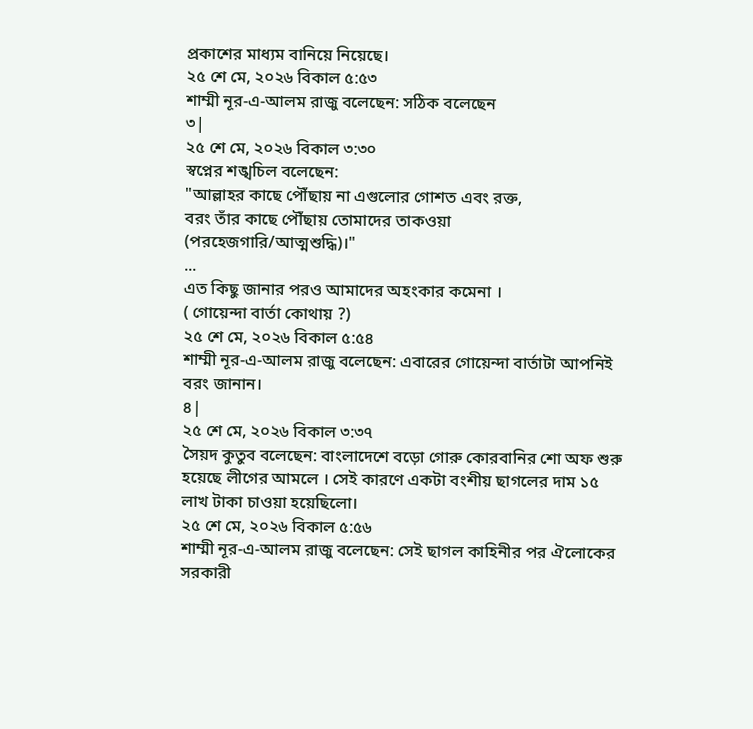প্রকাশের মাধ্যম বানিয়ে নিয়েছে।
২৫ শে মে, ২০২৬ বিকাল ৫:৫৩
শাম্মী নূর-এ-আলম রাজু বলেছেন: সঠিক বলেছেন
৩|
২৫ শে মে, ২০২৬ বিকাল ৩:৩০
স্বপ্নের শঙ্খচিল বলেছেন:
"আল্লাহর কাছে পৌঁছায় না এগুলোর গোশত এবং রক্ত,
বরং তাঁর কাছে পৌঁছায় তোমাদের তাকওয়া (পরহেজগারি/আত্মশুদ্ধি)।"
...
এত কিছু জানার পরও আমাদের অহংকার কমেনা ।
( গোয়েন্দা বার্তা কোথায় ?)
২৫ শে মে, ২০২৬ বিকাল ৫:৫৪
শাম্মী নূর-এ-আলম রাজু বলেছেন: এবারের গোয়েন্দা বার্তাটা আপনিই বরং জানান।
৪|
২৫ শে মে, ২০২৬ বিকাল ৩:৩৭
সৈয়দ কুতুব বলেছেন: বাংলাদেশে বড়ো গোরু কোরবানির শো অফ শুরু হয়েছে লীগের আমলে । সেই কারণে একটা বংশীয় ছাগলের দাম ১৫ লাখ টাকা চাওয়া হয়েছিলো।
২৫ শে মে, ২০২৬ বিকাল ৫:৫৬
শাম্মী নূর-এ-আলম রাজু বলেছেন: সেই ছাগল কাহিনীর পর ঐলোকের সরকারী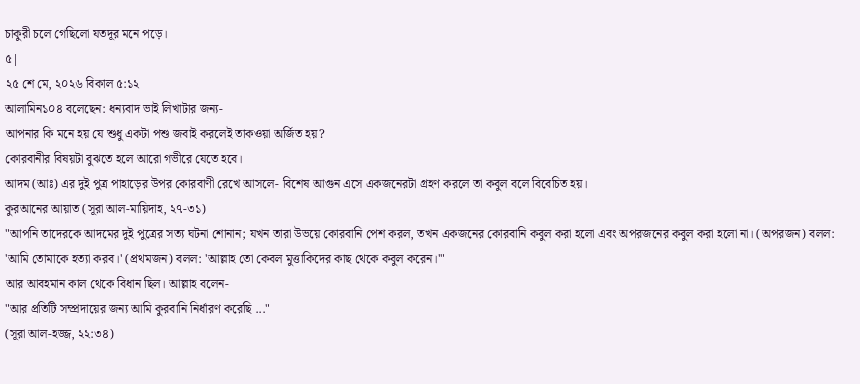চাকুরী চলে গেছিলো যতদূর মনে পড়ে।
৫|
২৫ শে মে, ২০২৬ বিকাল ৫:১২
আলামিন১০৪ বলেছেন: ধন্যবাদ ভাই লিখাটার জন্য-
আপনার কি মনে হয় যে শুধু একটা পশু জবাই করলেই তাকওয়া অর্জিত হয়?
কোরবানীর বিষয়টা বুঝতে হলে আরো গভীরে যেতে হবে।
আদম (আঃ) এর দুই পুত্র পাহাড়ের উপর কোরবাণী রেখে আসলে- বিশেষ আগুন এসে একজনেরটা গ্রহণ করলে তা কবুল বলে বিবেচিত হয়।
কুরআনের আয়াত (সূরা আল-মায়িদাহ, ২৭-৩১)
"আপনি তাদেরকে আদমের দুই পুত্রের সত্য ঘটনা শোনান; যখন তারা উভয়ে কোরবানি পেশ করল, তখন একজনের কোরবানি কবুল করা হলো এবং অপরজনের কবুল করা হলো না। (অপরজন) বলল: 'আমি তোমাকে হত্যা করব।' (প্রথমজন) বলল: 'আল্লাহ তো কেবল মুত্তাকিদের কাছ থেকে কবুল করেন।'"
আর আবহমান কাল থেকে বিধান ছিল। আল্লাহ বলেন-
"আর প্রতিটি সম্প্রদায়ের জন্য আমি কুরবানি নির্ধারণ করেছি ..."
(সূরা আল-হজ্জ, ২২:৩৪)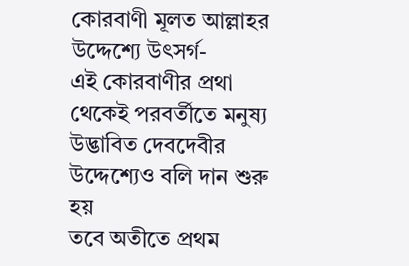কোরবাণী মূলত আল্লাহর উদ্দেশ্যে উৎসর্গ-
এই কোরবাণীর প্রথা থেকেই পরবর্তীতে মনুষ্য উদ্ভাবিত দেবদেবীর উদ্দেশ্যেও বলি দান শুরু হয়
তবে অতীতে প্রথম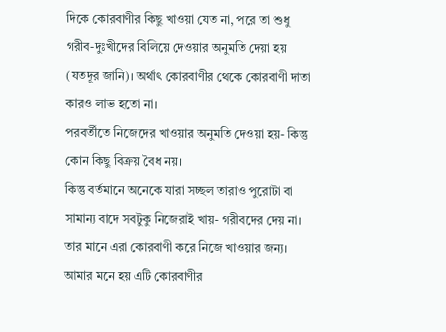দিকে কোরবাণীর কিছু খাওয়া যেত না, পরে তা শুধু গরীব-দুঃখীদের বিলিয়ে দেওয়ার অনুমতি দেয়া হয় (যতদূর জানি)। অর্থাৎ কোরবাণীর থেকে কোরবাণী দাতা কারও লাভ হতো না।
পরবর্তীতে নিজেদের খাওয়ার অনুমতি দেওয়া হয়- কিন্তু কোন কিছু বিক্রয় বৈধ নয়।
কিন্তু বর্তমানে অনেকে যারা সচ্ছল তারাও পুরোটা বা সামান্য বাদে সবটুকু নিজেরাই খায়- গরীবদের দেয় না। তার মানে এরা কোরবাণী করে নিজে খাওয়ার জন্য। আমার মনে হয় এটি কোরবাণীর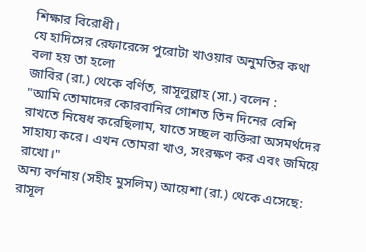শিক্ষার বিরোধী।
যে হাদিসের রেফারেন্সে পুরোটা খাওয়ার অনুমতির কথা বলা হয় তা হলো
জাবির (রা.) থেকে বর্ণিত, রাসূলুল্লাহ (সা.) বলেন :
"আমি তোমাদের কোরবানির গোশত তিন দিনের বেশি রাখতে নিষেধ করেছিলাম, যাতে সচ্ছল ব্যক্তিরা অসমর্থদের সাহায্য করে। এখন তোমরা খাও, সংরক্ষণ কর এবং জমিয়ে রাখো।"
অন্য বর্ণনায় (সহীহ মুসলিম) আয়েশা (রা.) থেকে এসেছে:
রাসূল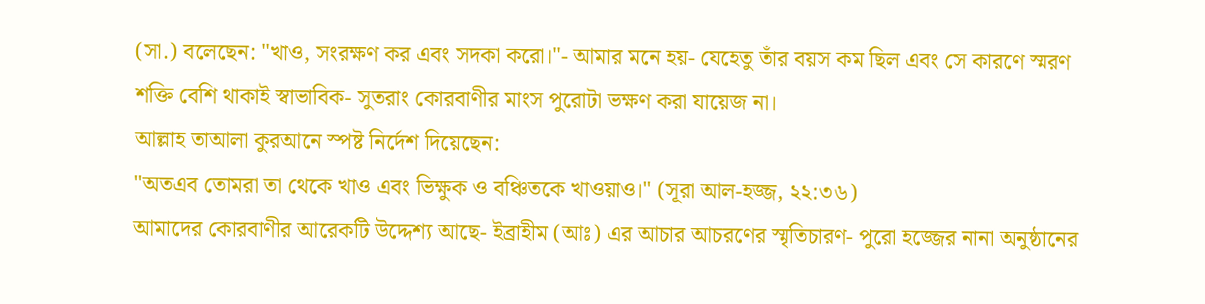(সা.) বলেছেন: "খাও, সংরক্ষণ কর এবং সদকা করো।"- আমার মনে হয়- যেহেতু তাঁর বয়স কম ছিল এবং সে কারণে স্মরণ শক্তি বেশি থাকাই স্বাভাবিক- সুতরাং কোরবাণীর মাংস পুরোটা ভক্ষণ করা যায়েজ না।
আল্লাহ তাআলা কুরআনে স্পষ্ট নির্দেশ দিয়েছেন:
"অতএব তোমরা তা থেকে খাও এবং ভিক্ষুক ও বঞ্চিতকে খাওয়াও।" (সূরা আল-হজ্জ, ২২:৩৬)
আমাদের কোরবাণীর আরেকটি উদ্দেশ্য আছে- ইব্রাহীম (আঃ) এর আচার আচরণের স্মৃতিচারণ- পুরো হজ্জের নানা অনুষ্ঠানের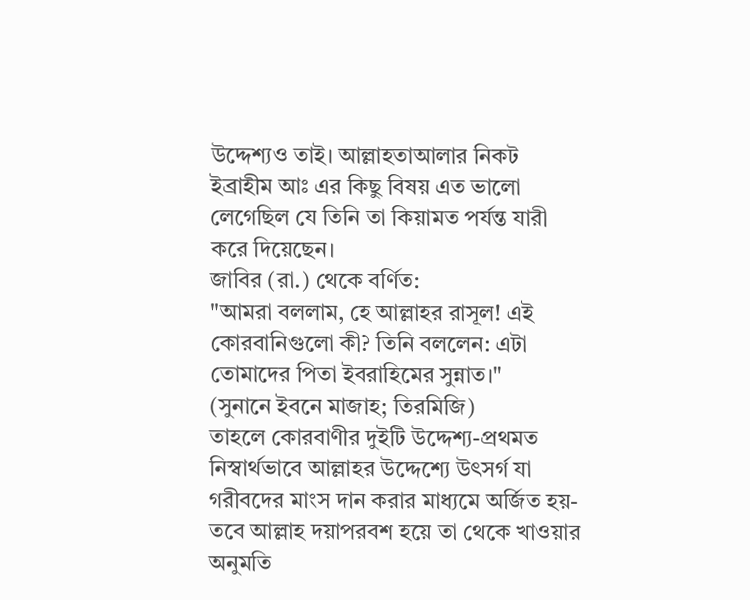উদ্দেশ্যও তাই। আল্লাহতাআলার নিকট ইব্রাহীম আঃ এর কিছু বিষয় এত ভালো লেগেছিল যে তিনি তা কিয়ামত পর্যন্ত যারী করে দিয়েছেন।
জাবির (রা.) থেকে বর্ণিত:
"আমরা বললাম, হে আল্লাহর রাসূল! এই কোরবানিগুলো কী? তিনি বললেন: এটা তোমাদের পিতা ইবরাহিমের সুন্নাত।"
(সুনানে ইবনে মাজাহ; তিরমিজি)
তাহলে কোরবাণীর দুইটি উদ্দেশ্য-প্রথমত নিস্বার্থভাবে আল্লাহর উদ্দেশ্যে উৎসর্গ যা গরীবদের মাংস দান করার মাধ্যমে অর্জিত হয়- তবে আল্লাহ দয়াপরবশ হয়ে তা থেকে খাওয়ার অনুমতি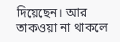দিয়েছেন। আর তাকওয়া না থাকলে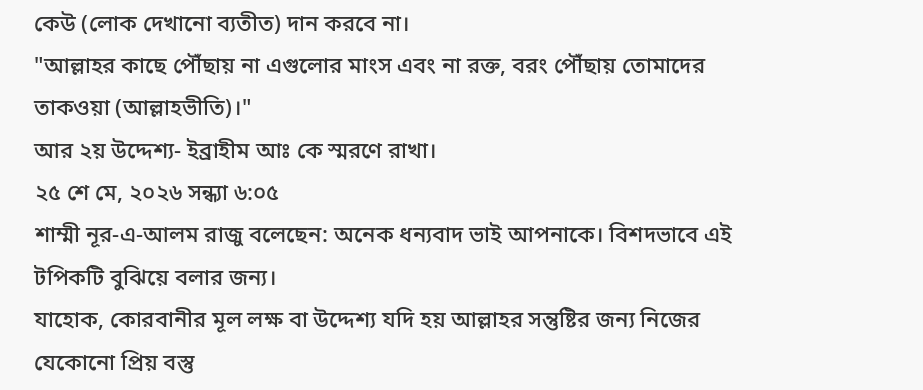কেউ (লোক দেখানো ব্যতীত) দান করবে না।
"আল্লাহর কাছে পৌঁছায় না এগুলোর মাংস এবং না রক্ত, বরং পৌঁছায় তোমাদের তাকওয়া (আল্লাহভীতি)।"
আর ২য় উদ্দেশ্য- ইব্রাহীম আঃ কে স্মরণে রাখা।
২৫ শে মে, ২০২৬ সন্ধ্যা ৬:০৫
শাম্মী নূর-এ-আলম রাজু বলেছেন: অনেক ধন্যবাদ ভাই আপনাকে। বিশদভাবে এই টপিকটি বুঝিয়ে বলার জন্য।
যাহোক, কোরবানীর মূল লক্ষ বা উদ্দেশ্য যদি হয় আল্লাহর সন্তুষ্টির জন্য নিজের যেকোনো প্রিয় বস্তু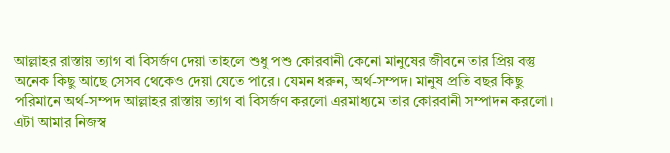আল্লাহর রাস্তায় ত্যাগ বা বিসর্জণ দেয়া তাহলে শুধু পশু কোরবানী কেনো মানুষের জীবনে তার প্রিয় বস্তু অনেক কিছু আছে সেসব থেকেও দেয়া যেতে পারে। যেমন ধরুন, অর্থ-সম্পদ। মানুষ প্রতি বছর কিছু পরিমানে অর্থ-সম্পদ আল্লাহর রাস্তায় ত্যাগ বা বিসর্জণ করলো এরমাধ্যমে তার কোরবানী সম্পাদন করলো। এটা আমার নিজস্ব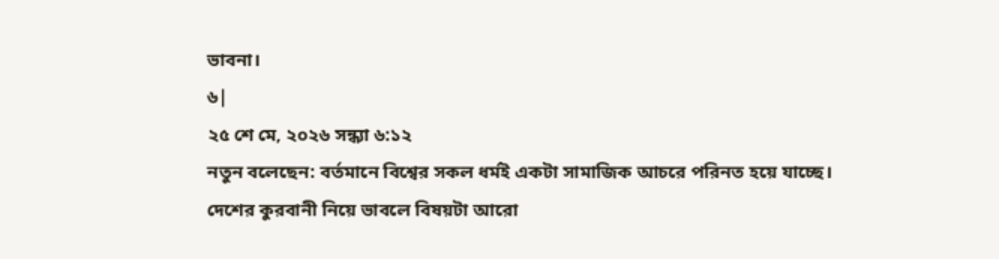ভাবনা।
৬|
২৫ শে মে, ২০২৬ সন্ধ্যা ৬:১২
নতুন বলেছেন: বর্তমানে বিশ্বের সকল ধর্মই একটা সামাজিক আচরে পরিনত হয়ে যাচ্ছে।
দেশের কুরবানী নিয়ে ভাবলে বিষয়টা আরো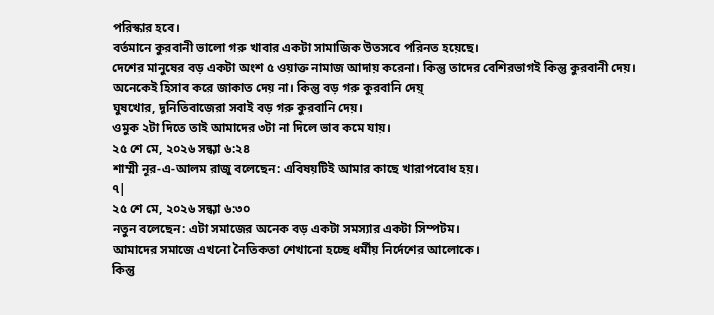পরিস্কার হবে।
বর্তমানে কুরবানী ভালো গরু খাবার একটা সামাজিক উতসবে পরিনত হয়েছে।
দেশের মানুষের বড় একটা অংশ ৫ ওয়াক্ত নামাজ আদায় করেনা। কিন্তু তাদের বেশিরভাগই কিন্তু কুরবানী দেয়।
অনেকেই হিসাব করে জাকাত দেয় না। কিন্তু বড় গরু কুরবানি দেয়্
ঘুষখোর, দূনিতিবাজেরা সবাই বড় গরু কুরবানি দেয়।
ওমুক ২টা দিতে তাই আমাদের ৩টা না দিলে ভাব কমে যায়।
২৫ শে মে, ২০২৬ সন্ধ্যা ৬:২৪
শাম্মী নূর-এ-আলম রাজু বলেছেন: এবিষয়টিই আমার কাছে খারাপবোধ হয়।
৭|
২৫ শে মে, ২০২৬ সন্ধ্যা ৬:৩০
নতুন বলেছেন: এটা সমাজের অনেক বড় একটা সমস্যার একটা সিম্পটম।
আমাদের সমাজে এখনো নৈতিকতা শেখানো হচ্ছে ধর্মীয় নির্দেশের আলোকে।
কিন্তু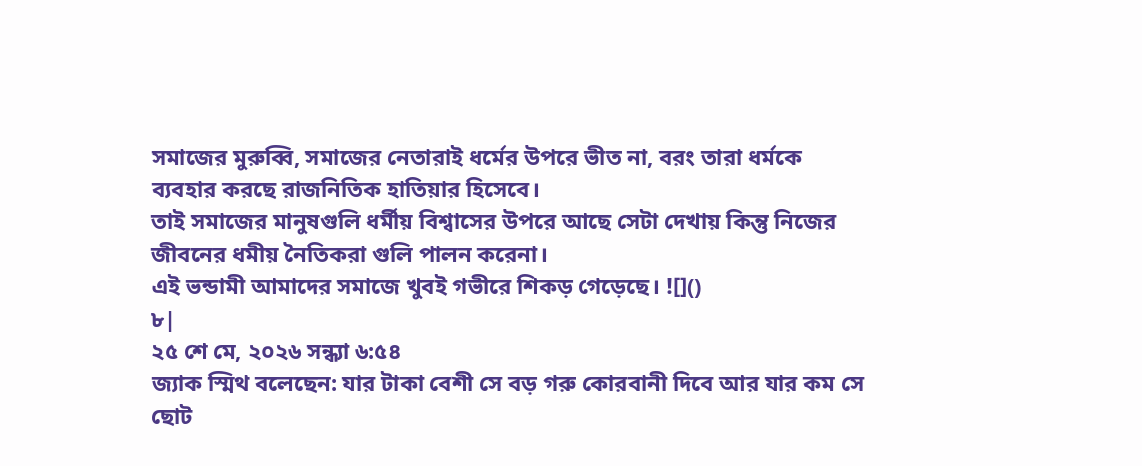সমাজের মুরুব্বি, সমাজের নেতারাই ধর্মের উপরে ভীত না, বরং তারা ধর্মকে ব্যবহার করছে রাজনিতিক হাতিয়ার হিসেবে।
তাই সমাজের মানুষগুলি ধর্মীয় বিশ্বাসের উপরে আছে সেটা দেখায় কিন্তু নিজের জীবনের ধমীয় নৈতিকরা গুলি পালন করেনা।
এই ভন্ডামী আমাদের সমাজে খুবই গভীরে শিকড় গেড়েছে। ![]()
৮|
২৫ শে মে, ২০২৬ সন্ধ্যা ৬:৫৪
জ্যাক স্মিথ বলেছেন: যার টাকা বেশী সে বড় গরু কোরবানী দিবে আর যার কম সে ছোট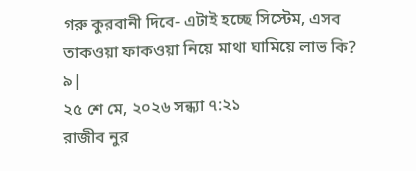গরু কুরবানী দিবে- এটাই হচ্ছে সিস্টেম, এসব তাকওয়া ফাকওয়া নিয়ে মাথা ঘামিয়ে লাভ কি?
৯|
২৫ শে মে, ২০২৬ সন্ধ্যা ৭:২১
রাজীব নুর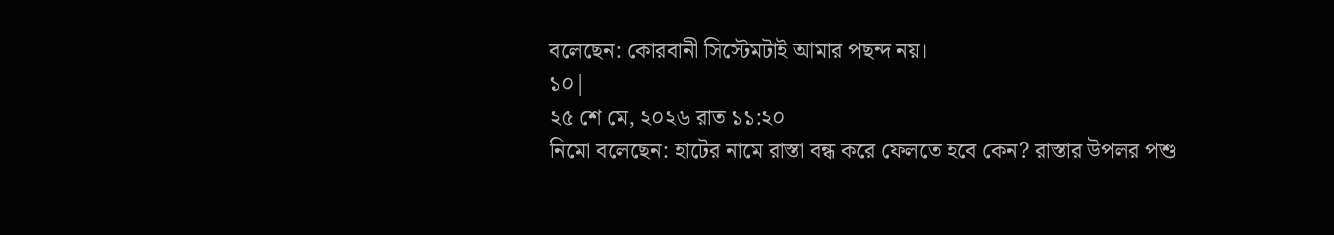বলেছেন: কোরবানী সিস্টেমটাই আমার পছন্দ নয়।
১০|
২৫ শে মে, ২০২৬ রাত ১১:২০
নিমো বলেছেন: হাটের নামে রাস্তা বন্ধ করে ফেলতে হবে কেন? রাস্তার উপলর পশু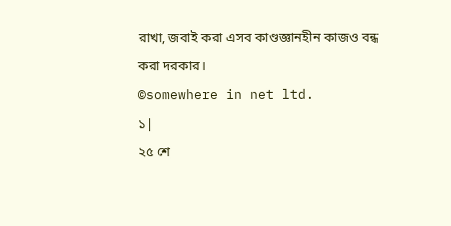রাখা, জবাই করা এসব কাণ্ডজ্ঞানহীন কাজও বন্ধ করা দরকার।
©somewhere in net ltd.
১|
২৫ শে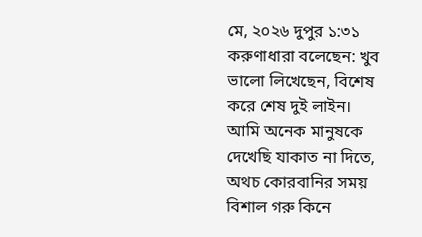মে, ২০২৬ দুপুর ১:৩১
করুণাধারা বলেছেন: খুব ভালো লিখেছেন, বিশেষ করে শেষ দুই লাইন।
আমি অনেক মানুষকে দেখেছি যাকাত না দিতে, অথচ কোরবানির সময় বিশাল গরু কিনে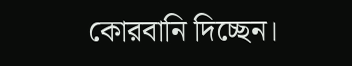কোরবানি দিচ্ছেন।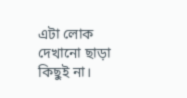এটা লোক দেখানো ছাড়া কিছুই না।